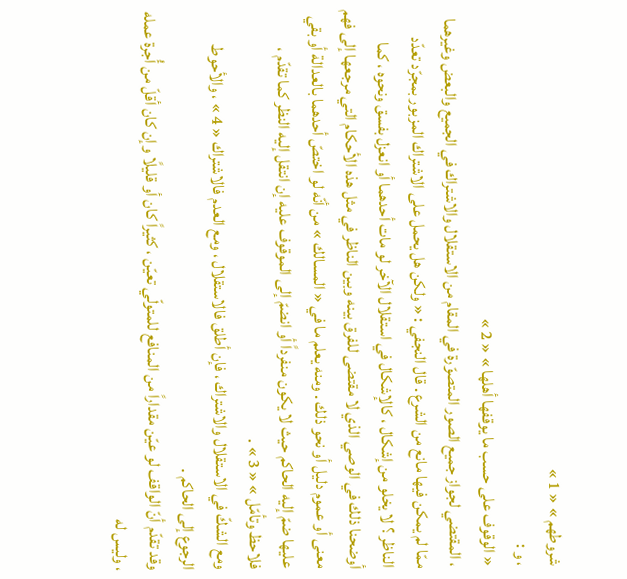شروطهم » « 1 »
، و :
« الوقوف على حسب ما يوقفها أهلها » « 2 »
، المقتضي لجواز جميع الصور المتصوّرة في المقام من الاستقلال والاشتراك في الجميع والبعض وغيرهما ممّا لم يمكن فيها مانع من الشرع . قال النجفي : « ولكن هل يحمل على الاشتراك المزبور بمجرّد تعدّد الناظر ؟ لا يخلو من إشكال ، كالإشكال في استقلال الآخر لو مات أحدهما أو انعزل بفسق ونحوه ، كما أوضحنا ذلك في الوصي الذي لا مقتضى للفرق بينه وبين الناظر في مثل هذه الأحكام التي مرجعها إلى فهم معنى أو عموم دليل أو نحو ذلك . ومنه يعلم ما في « المسالك » من أنّه لو اختصّ أحدهما بالعدالة أو بقي عليها ضمّ إليه الحاكم حيث لا يكون منفرداً أو انضمّ إلى الموقوف عليه إن انتقل إليه النظر كما تقدّم ، فلاحظ وتأمّل » « 3 » .
ومع الشكّ في الاستقلال والاشتراك ، فإن أطلق فالاستقلال ، ومع العدم فالاشتراك « 4 » ، والأحوط الرجوع إلى الحاكم .
وقد تقدّم أنّ الواقف لو عيّن مقداراً من المنافع للمتولّي تعيّن ، كثيراً كان أو قليلًا وإن كان أقلّ من أُجرة عمله ، وليس له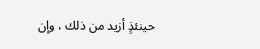حينئذٍ أزيد من ذلك ، وإن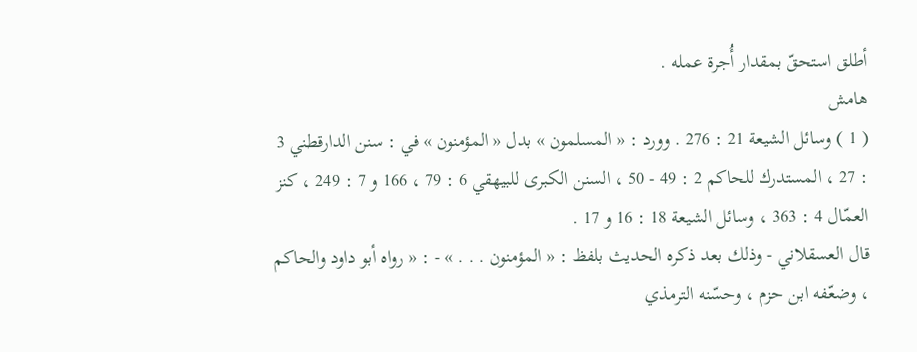أطلق استحقّ بمقدار أُجرة عمله .
هامش
( 1 ) وسائل الشيعة 21 : 276 . وورد : « المسلمون » بدل « المؤمنون » في : سنن الدارقطني 3 : 27 ، المستدرك للحاكم 2 : 49 - 50 ، السنن الكبرى للبيهقي 6 : 79 ، 166 و 7 : 249 ، كنز العمّال 4 : 363 ، وسائل الشيعة 18 : 16 و 17 .
قال العسقلاني - وذلك بعد ذكره الحديث بلفظ : « المؤمنون . . . » - : « رواه أبو داود والحاكم ، وضعّفه ابن حزم ، وحسّنه الترمذي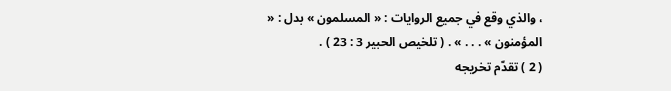، والذي وقع في جميع الروايات : « المسلمون » بدل : « المؤمنون » . . . » . ( تلخيص الحبير 3 : 23 ) .
( 2 ) تقدّم تخريجه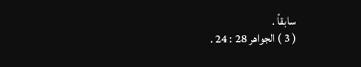سابقاً .
( 3 ) الجواهر 28 : 24 .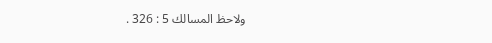ولاحظ المسالك 5 : 326 .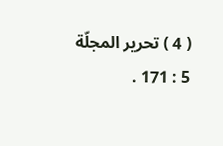( 4 ) تحرير المجلّة 5 : 171 .